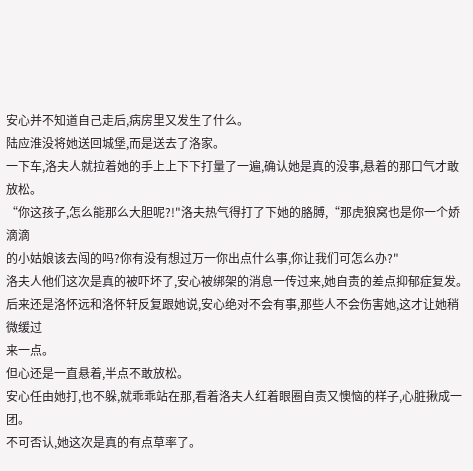安心并不知道自己走后,病房里又发生了什么。
陆应淮没将她送回城堡,而是送去了洛家。
一下车,洛夫人就拉着她的手上上下下打量了一遍,确认她是真的没事,悬着的那口气才敢放松。
“你这孩子,怎么能那么大胆呢?!"洛夫热气得打了下她的胳膊,“那虎狼窝也是你一个娇滴滴
的小姑娘该去闯的吗?你有没有想过万一你出点什么事,你让我们可怎么办?"
洛夫人他们这次是真的被吓坏了,安心被绑架的消息一传过来,她自责的差点抑郁症复发。
后来还是洛怀远和洛怀轩反复跟她说,安心绝对不会有事,那些人不会伤害她,这才让她稍微缓过
来一点。
但心还是一直悬着,半点不敢放松。
安心任由她打,也不躲,就乖乖站在那,看着洛夫人红着眼圈自责又懊恼的样子,心脏揪成一团。
不可否认,她这次是真的有点草率了。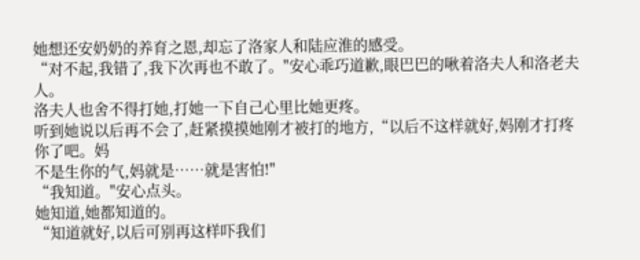她想还安奶奶的养育之恩,却忘了洛家人和陆应淮的感受。
“对不起,我错了,我下次再也不敢了。"安心乖巧道歉,眼巴巴的啾着洛夫人和洛老夫人。
洛夫人也舍不得打她,打她一下自己心里比她更疼。
听到她说以后再不会了,赶紧摸摸她刚才被打的地方,“以后不这样就好,妈刚才打疼你了吧。妈
不是生你的气,妈就是……就是害怕!"
“我知道。"安心点头。
她知道,她都知道的。
“知道就好,以后可别再这样吓我们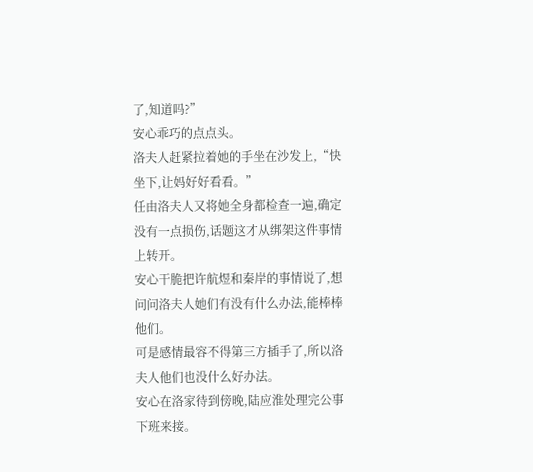了,知道吗?”
安心乖巧的点点头。
洛夫人赶紧拉着她的手坐在沙发上,“快坐下,让妈好好看看。”
任由洛夫人又将她全身都检查一遍,确定没有一点损伤,话题这才从绑架这件事情上转开。
安心干脆把许航煜和秦岸的事情说了,想问问洛夫人她们有没有什么办法,能棒棒他们。
可是感情最容不得第三方插手了,所以洛夫人他们也没什么好办法。
安心在洛家待到傍晚,陆应淮处理完公事下班来接。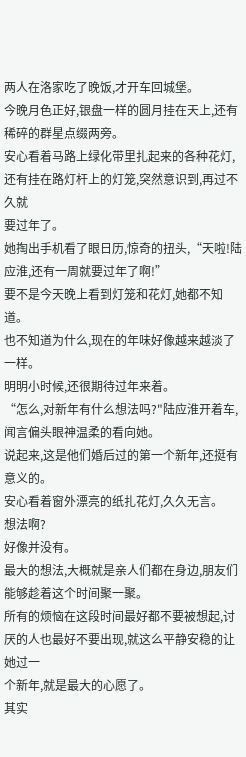两人在洛家吃了晚饭,才开车回城堡。
今晚月色正好,银盘一样的圆月挂在天上,还有稀碎的群星点缀两旁。
安心看着马路上绿化带里扎起来的各种花灯,还有挂在路灯杆上的灯笼,突然意识到,再过不久就
要过年了。
她掏出手机看了眼日历,惊奇的扭头,“天啦!陆应淮,还有一周就要过年了啊!”
要不是今天晚上看到灯笼和花灯,她都不知道。
也不知道为什么,现在的年味好像越来越淡了一样。
明明小时候,还很期待过年来着。
“怎么,对新年有什么想法吗?"陆应淮开着车,闻言偏头眼神温柔的看向她。
说起来,这是他们婚后过的第一个新年,还挺有意义的。
安心看着窗外漂亮的纸扎花灯,久久无言。
想法啊?
好像并没有。
最大的想法,大概就是亲人们都在身边,朋友们能够趁着这个时间聚一聚。
所有的烦恼在这段时间最好都不要被想起,讨厌的人也最好不要出现,就这么平静安稳的让她过一
个新年,就是最大的心愿了。
其实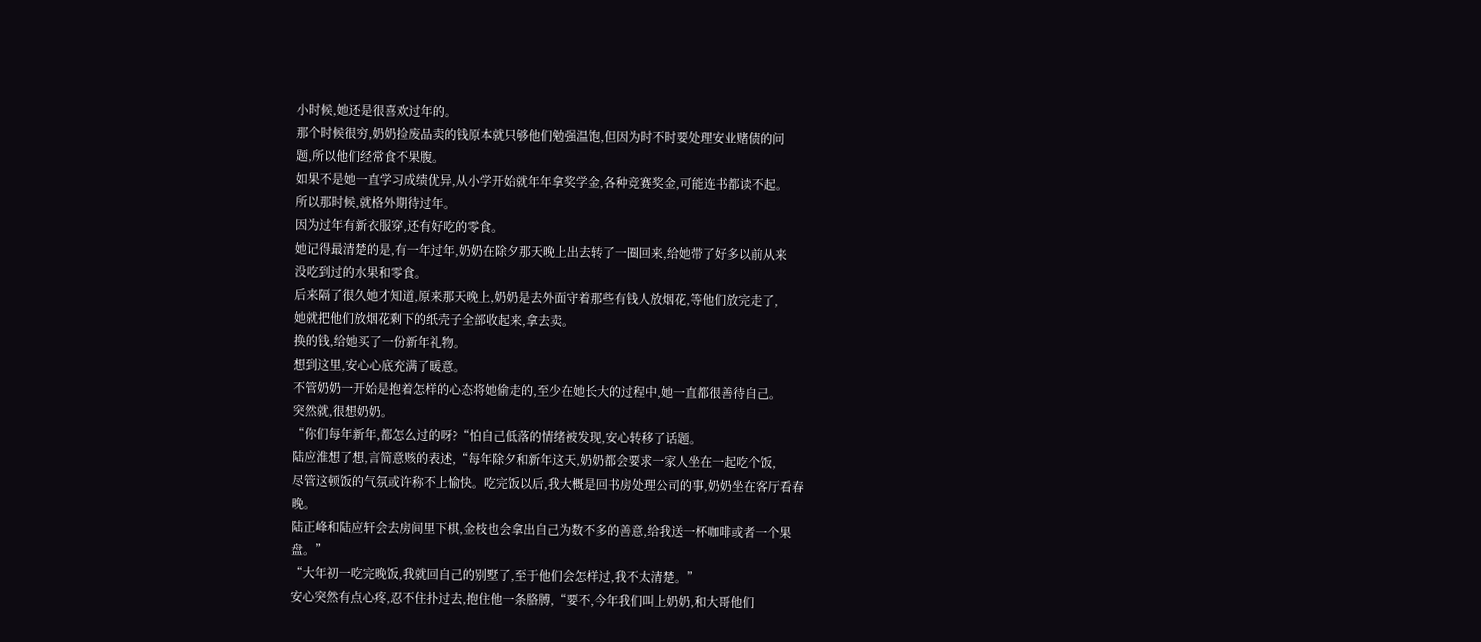小时候,她还是很喜欢过年的。
那个时候很穷,奶奶捡废品卖的钱原本就只够他们勉强温饱,但因为时不时要处理安业赌债的问
题,所以他们经常食不果腹。
如果不是她一直学习成绩优异,从小学开始就年年拿奖学金,各种竞赛奖金,可能连书都读不起。
所以那时候,就格外期待过年。
因为过年有新衣服穿,还有好吃的零食。
她记得最清楚的是,有一年过年,奶奶在除夕那天晚上出去转了一圈回来,给她带了好多以前从来
没吃到过的水果和零食。
后来隔了很久她才知道,原来那天晚上,奶奶是去外面守着那些有钱人放烟花,等他们放完走了,
她就把他们放烟花剩下的纸壳子全部收起来,拿去卖。
换的钱,给她买了一份新年礼物。
想到这里,安心心底充满了暖意。
不管奶奶一开始是抱着怎样的心态将她偷走的,至少在她长大的过程中,她一直都很善待自己。
突然就,很想奶奶。
“你们每年新年,都怎么过的呀?“怕自己低落的情绪被发现,安心转移了话题。
陆应淮想了想,言简意赅的表述,“每年除夕和新年这天,奶奶都会要求一家人坐在一起吃个饭,
尽管这顿饭的气氛或许称不上愉快。吃完饭以后,我大概是回书房处理公司的事,奶奶坐在客厅看春
晚。
陆正峰和陆应轩会去房间里下棋,金枝也会拿出自己为数不多的善意,给我送一杯咖啡或者一个果
盘。”
“大年初一吃完晚饭,我就回自己的别墅了,至于他们会怎样过,我不太清楚。”
安心突然有点心疼,忍不住扑过去,抱住他一条胳膊,“要不,今年我们叫上奶奶,和大哥他们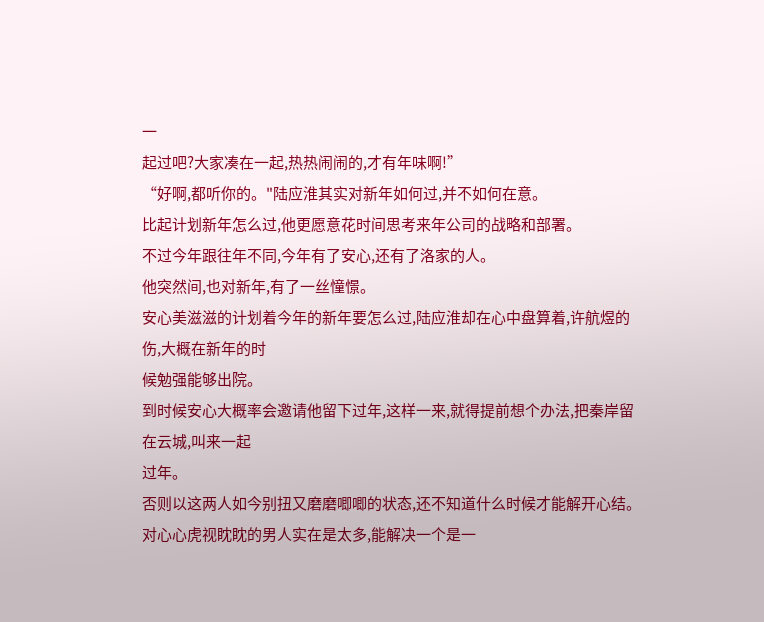一
起过吧?大家凑在一起,热热闹闹的,才有年味啊!”
“好啊,都听你的。"陆应淮其实对新年如何过,并不如何在意。
比起计划新年怎么过,他更愿意花时间思考来年公司的战略和部署。
不过今年跟往年不同,今年有了安心,还有了洛家的人。
他突然间,也对新年,有了一丝憧憬。
安心美滋滋的计划着今年的新年要怎么过,陆应淮却在心中盘算着,许航煜的伤,大概在新年的时
候勉强能够出院。
到时候安心大概率会邀请他留下过年,这样一来,就得提前想个办法,把秦岸留在云城,叫来一起
过年。
否则以这两人如今别扭又磨磨唧唧的状态,还不知道什么时候才能解开心结。
对心心虎视眈眈的男人实在是太多,能解决一个是一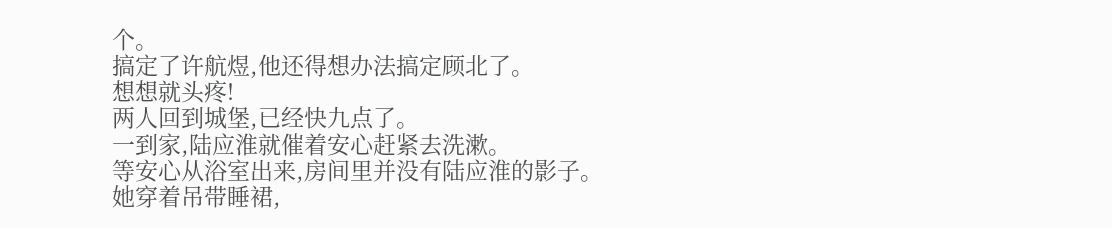个。
搞定了许航煜,他还得想办法搞定顾北了。
想想就头疼!
两人回到城堡,已经快九点了。
一到家,陆应淮就催着安心赶紧去洗漱。
等安心从浴室出来,房间里并没有陆应淮的影子。
她穿着吊带睡裙,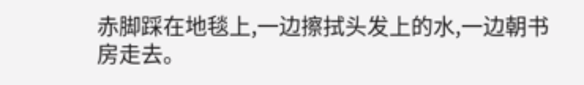赤脚踩在地毯上,一边擦拭头发上的水,一边朝书房走去。